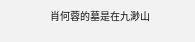肖何蓉的墓是在九渺山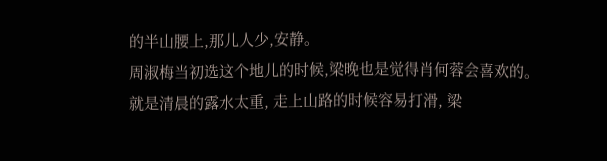的半山腰上,那儿人少,安静。
周淑梅当初选这个地儿的时候,梁晚也是觉得肖何蓉会喜欢的。
就是清晨的露水太重, 走上山路的时候容易打滑, 梁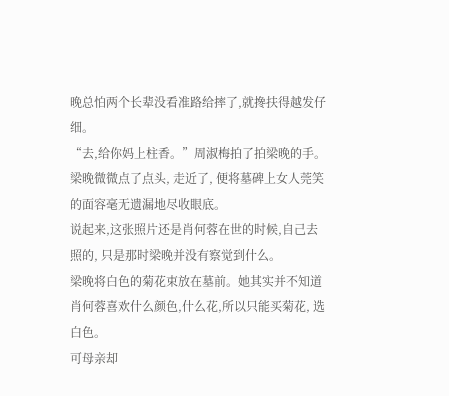晚总怕两个长辈没看准路给摔了,就搀扶得越发仔细。
“去,给你妈上柱香。”周淑梅拍了拍梁晚的手。
梁晚微微点了点头, 走近了, 便将墓碑上女人莞笑的面容毫无遗漏地尽收眼底。
说起来,这张照片还是肖何蓉在世的时候,自己去照的, 只是那时梁晚并没有察觉到什么。
梁晚将白色的菊花束放在墓前。她其实并不知道肖何蓉喜欢什么颜色,什么花,所以只能买菊花, 选白色。
可母亲却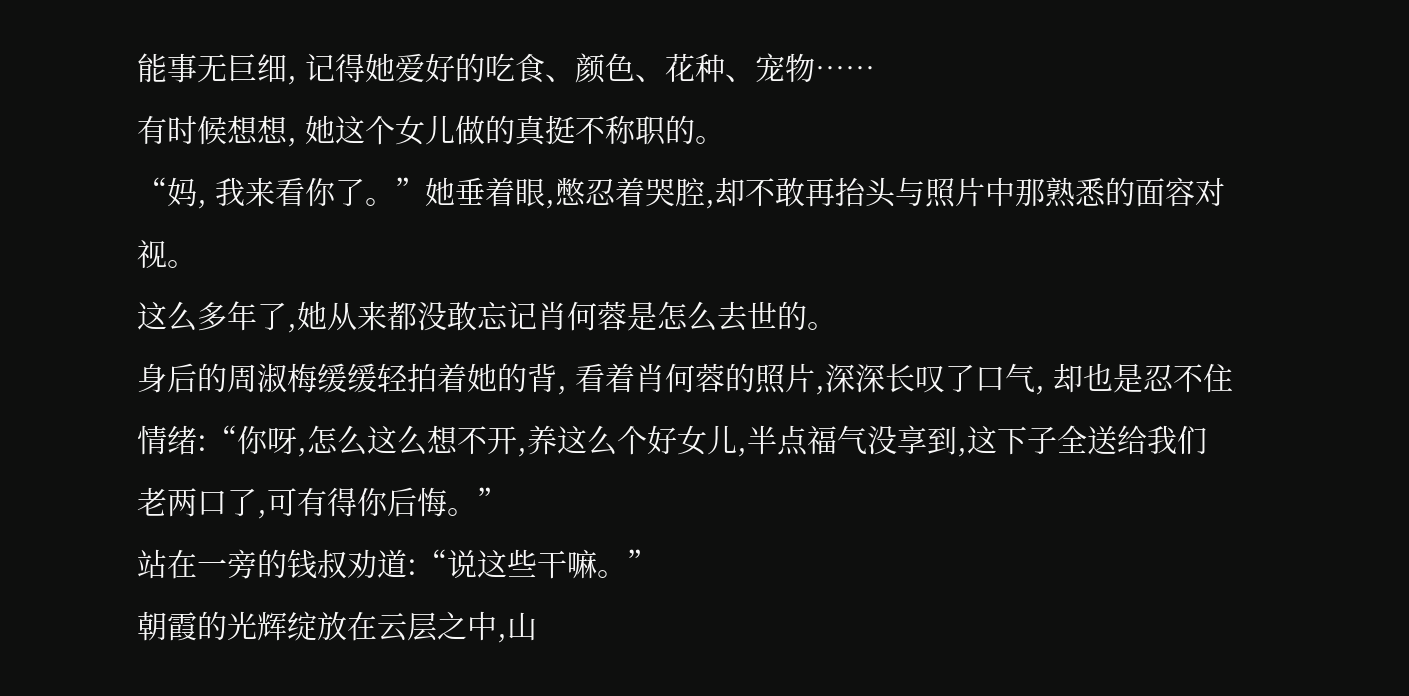能事无巨细, 记得她爱好的吃食、颜色、花种、宠物……
有时候想想, 她这个女儿做的真挺不称职的。
“妈, 我来看你了。”她垂着眼,憋忍着哭腔,却不敢再抬头与照片中那熟悉的面容对视。
这么多年了,她从来都没敢忘记肖何蓉是怎么去世的。
身后的周淑梅缓缓轻拍着她的背, 看着肖何蓉的照片,深深长叹了口气, 却也是忍不住情绪:“你呀,怎么这么想不开,养这么个好女儿,半点福气没享到,这下子全送给我们老两口了,可有得你后悔。”
站在一旁的钱叔劝道:“说这些干嘛。”
朝霞的光辉绽放在云层之中,山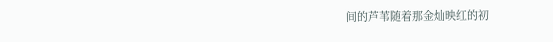间的芦苇随着那金灿映红的初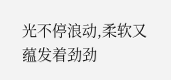光不停浪动,柔软又蕴发着劲劲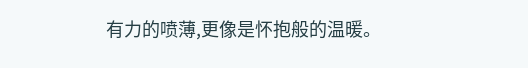有力的喷薄,更像是怀抱般的温暖。